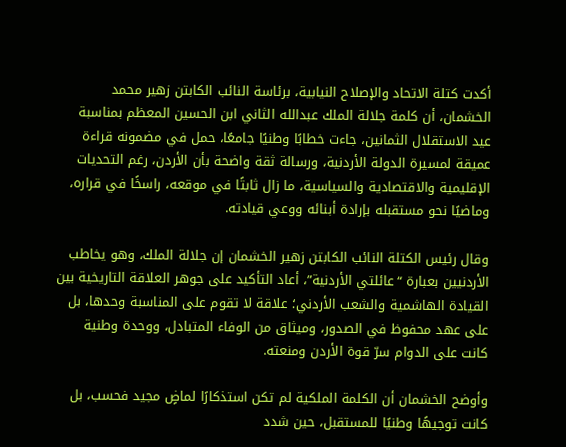أكدت كتلة الاتحاد والإصلاح النيابية، برئاسة النائب الكابتن زهير محمد الخشمان، أن كلمة جلالة الملك عبدالله الثاني ابن الحسين المعظم بمناسبة عيد الاستقلال الثمانين، جاءت خطابًا وطنيًا جامعًا، حمل في مضمونه قراءة عميقة لمسيرة الدولة الأردنية، ورسالة ثقة واضحة بأن الأردن، رغم التحديات الإقليمية والاقتصادية والسياسية، ما زال ثابتًا في موقعه، راسخًا في قراره، وماضيًا نحو مستقبله بإرادة أبنائه ووعي قيادته.

وقال رئيس الكتلة النائب الكابتن زهير الخشمان إن جلالة الملك، وهو يخاطب الأردنيين بعبارة “عائلتي الأردنية”، أعاد التأكيد على جوهر العلاقة التاريخية بين القيادة الهاشمية والشعب الأردني؛ علاقة لا تقوم على المناسبة وحدها، بل على عهد محفوظ في الصدور، وميثاق من الوفاء المتبادل، ووحدة وطنية كانت على الدوام سرّ قوة الأردن ومنعته.

وأوضح الخشمان أن الكلمة الملكية لم تكن استذكارًا لماضٍ مجيد فحسب، بل كانت توجيهًا وطنيًا للمستقبل، حين شدد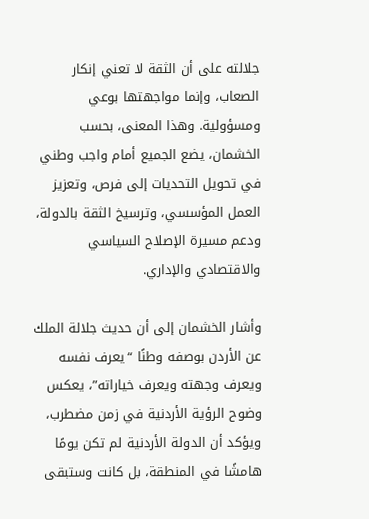جلالته على أن الثقة لا تعني إنكار الصعاب، وإنما مواجهتها بوعي ومسؤولية. وهذا المعنى، بحسب الخشمان، يضع الجميع أمام واجب وطني في تحويل التحديات إلى فرص، وتعزيز العمل المؤسسي، وترسيخ الثقة بالدولة، ودعم مسيرة الإصلاح السياسي والاقتصادي والإداري.

وأشار الخشمان إلى أن حديث جلالة الملك عن الأردن بوصفه وطنًا “يعرف نفسه ويعرف وجهته ويعرف خياراته”، يعكس وضوح الرؤية الأردنية في زمن مضطرب، ويؤكد أن الدولة الأردنية لم تكن يومًا هامشًا في المنطقة، بل كانت وستبقى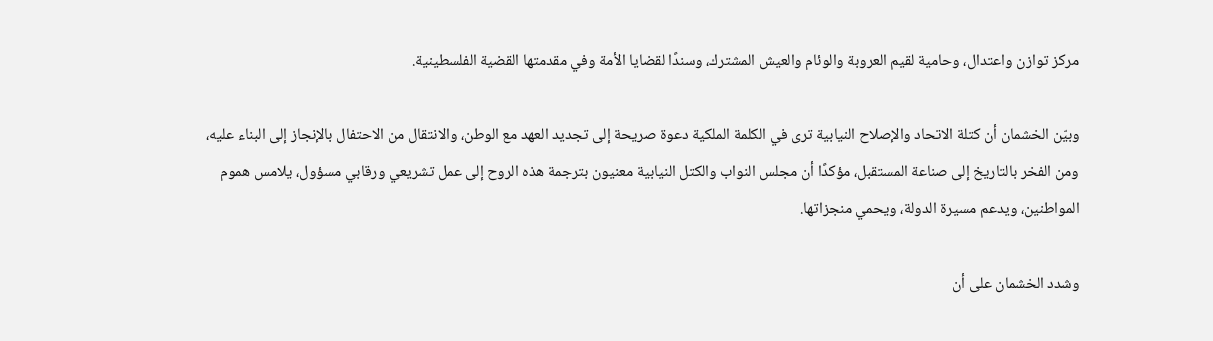مركز توازن واعتدال، وحامية لقيم العروبة والوئام والعيش المشترك، وسندًا لقضايا الأمة وفي مقدمتها القضية الفلسطينية.

وبيّن الخشمان أن كتلة الاتحاد والإصلاح النيابية ترى في الكلمة الملكية دعوة صريحة إلى تجديد العهد مع الوطن، والانتقال من الاحتفال بالإنجاز إلى البناء عليه، ومن الفخر بالتاريخ إلى صناعة المستقبل، مؤكدًا أن مجلس النواب والكتل النيابية معنيون بترجمة هذه الروح إلى عمل تشريعي ورقابي مسؤول، يلامس هموم المواطنين، ويدعم مسيرة الدولة، ويحمي منجزاتها.

وشدد الخشمان على أن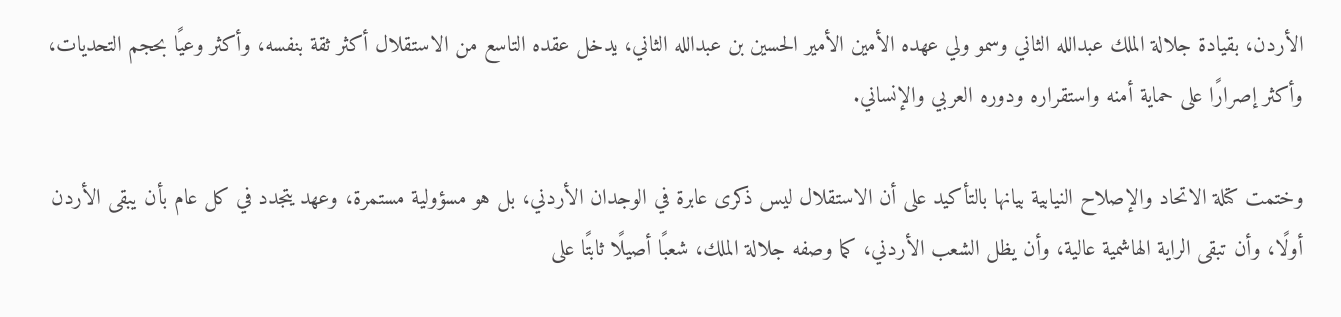الأردن، بقيادة جلالة الملك عبدالله الثاني وسمو ولي عهده الأمين الأمير الحسين بن عبدالله الثاني، يدخل عقده التاسع من الاستقلال أكثر ثقة بنفسه، وأكثر وعيًا بحجم التحديات، وأكثر إصرارًا على حماية أمنه واستقراره ودوره العربي والإنساني.

وختمت كتلة الاتحاد والإصلاح النيابية بيانها بالتأكيد على أن الاستقلال ليس ذكرى عابرة في الوجدان الأردني، بل هو مسؤولية مستمرة، وعهد يتجدد في كل عام بأن يبقى الأردن أولًا، وأن تبقى الراية الهاشمية عالية، وأن يظل الشعب الأردني، كما وصفه جلالة الملك، شعبًا أصيلًا ثابتًا على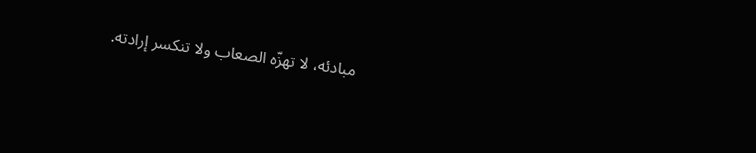مبادئه، لا تهزّه الصعاب ولا تنكسر إرادته.